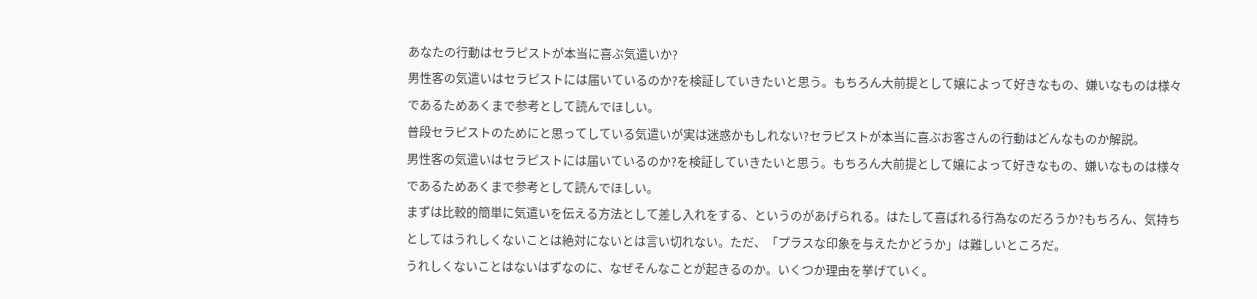あなたの行動はセラピストが本当に喜ぶ気遣いか?
男性客の気遣いはセラピストには届いているのか?を検証していきたいと思う。もちろん大前提として嬢によって好きなもの、嫌いなものは様々であるためあくまで参考として読んでほしい。
普段セラピストのためにと思ってしている気遣いが実は迷惑かもしれない?セラピストが本当に喜ぶお客さんの行動はどんなものか解説。
男性客の気遣いはセラピストには届いているのか?を検証していきたいと思う。もちろん大前提として嬢によって好きなもの、嫌いなものは様々であるためあくまで参考として読んでほしい。
まずは比較的簡単に気遣いを伝える方法として差し入れをする、というのがあげられる。はたして喜ばれる行為なのだろうか?もちろん、気持ちとしてはうれしくないことは絶対にないとは言い切れない。ただ、「プラスな印象を与えたかどうか」は難しいところだ。
うれしくないことはないはずなのに、なぜそんなことが起きるのか。いくつか理由を挙げていく。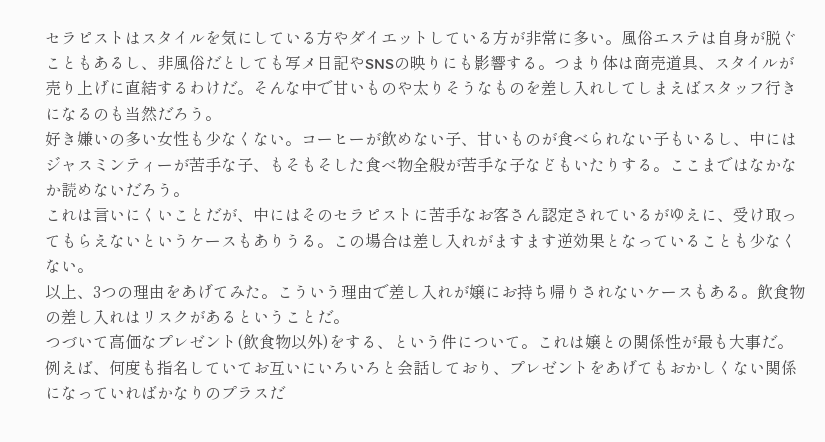セラピストはスタイルを気にしている方やダイエットしている方が非常に多い。風俗エステは自身が脱ぐこともあるし、非風俗だとしても写メ日記やSNSの映りにも影響する。つまり体は商売道具、スタイルが売り上げに直結するわけだ。そんな中で甘いものや太りそうなものを差し入れしてしまえばスタッフ行きになるのも当然だろう。
好き嫌いの多い女性も少なくない。コーヒーが飲めない子、甘いものが食べられない子もいるし、中にはジャスミンティーが苦手な子、もそもそした食べ物全般が苦手な子などもいたりする。ここまではなかなか読めないだろう。
これは言いにくいことだが、中にはそのセラピストに苦手なお客さん認定されているがゆえに、受け取ってもらえないというケースもありうる。この場合は差し入れがますます逆効果となっていることも少なくない。
以上、3つの理由をあげてみた。こういう理由で差し入れが嬢にお持ち帰りされないケースもある。飲食物の差し入れはリスクがあるということだ。
つづいて高価なプレゼント(飲食物以外)をする、という件について。これは嬢との関係性が最も大事だ。
例えば、何度も指名していてお互いにいろいろと会話しており、プレゼントをあげてもおかしくない関係になっていればかなりのプラスだ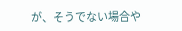が、そうでない場合や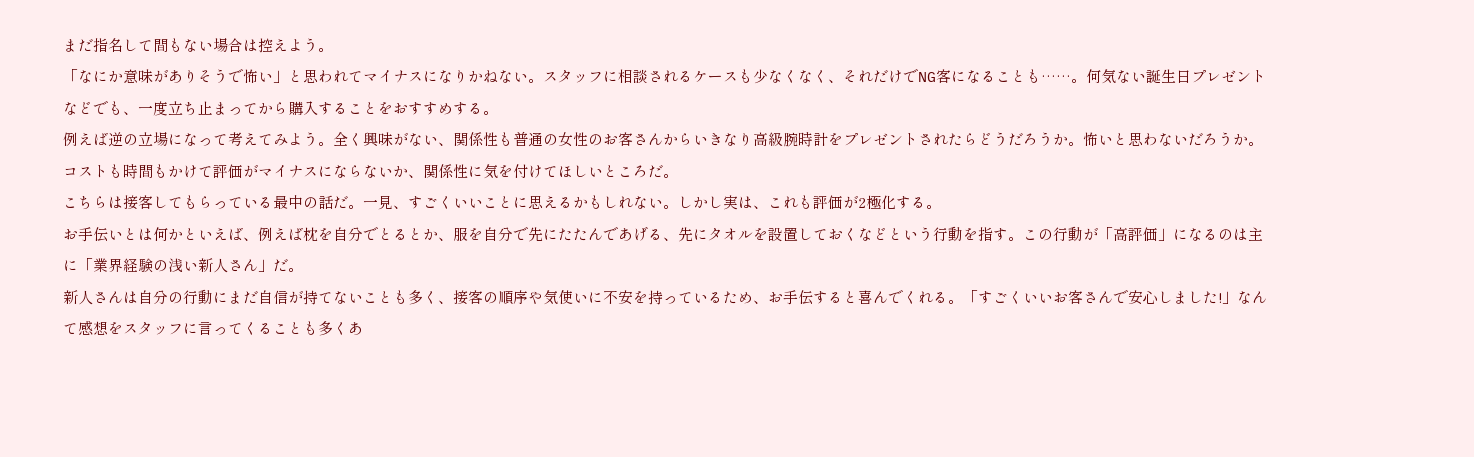まだ指名して間もない場合は控えよう。
「なにか意味がありそうで怖い」と思われてマイナスになりかねない。スタッフに相談されるケースも少なくなく、それだけでNG客になることも……。何気ない誕生日プレゼントなどでも、一度立ち止まってから購入することをおすすめする。
例えば逆の立場になって考えてみよう。全く興味がない、関係性も普通の女性のお客さんからいきなり高級腕時計をプレゼントされたらどうだろうか。怖いと思わないだろうか。
コストも時間もかけて評価がマイナスにならないか、関係性に気を付けてほしいところだ。
こちらは接客してもらっている最中の話だ。一見、すごくいいことに思えるかもしれない。しかし実は、これも評価が2極化する。
お手伝いとは何かといえば、例えば枕を自分でとるとか、服を自分で先にたたんであげる、先にタオルを設置しておくなどという行動を指す。この行動が「高評価」になるのは主に「業界経験の浅い新人さん」だ。
新人さんは自分の行動にまだ自信が持てないことも多く、接客の順序や気使いに不安を持っているため、お手伝すると喜んでくれる。「すごくいいお客さんで安心しました!」なんて感想をスタッフに言ってくることも多くあ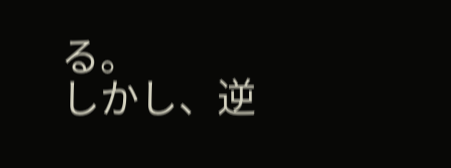る。
しかし、逆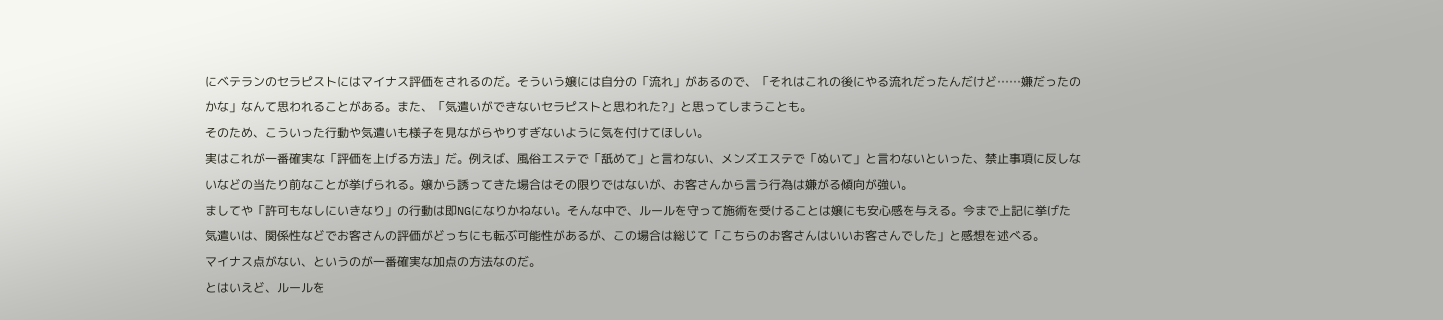にベテランのセラピストにはマイナス評価をされるのだ。そういう嬢には自分の「流れ」があるので、「それはこれの後にやる流れだったんだけど……嫌だったのかな」なんて思われることがある。また、「気遣いができないセラピストと思われた?」と思ってしまうことも。
そのため、こういった行動や気遣いも様子を見ながらやりすぎないように気を付けてほしい。
実はこれが一番確実な「評価を上げる方法」だ。例えば、風俗エステで「舐めて」と言わない、メンズエステで「ぬいて」と言わないといった、禁止事項に反しないなどの当たり前なことが挙げられる。嬢から誘ってきた場合はその限りではないが、お客さんから言う行為は嫌がる傾向が強い。
ましてや「許可もなしにいきなり」の行動は即NGになりかねない。そんな中で、ルールを守って施術を受けることは嬢にも安心感を与える。今まで上記に挙げた気遣いは、関係性などでお客さんの評価がどっちにも転ぶ可能性があるが、この場合は総じて「こちらのお客さんはいいお客さんでした」と感想を述べる。
マイナス点がない、というのが一番確実な加点の方法なのだ。
とはいえど、ルールを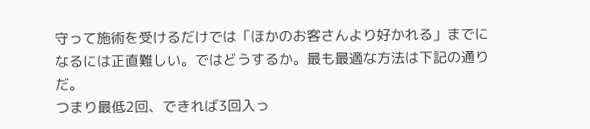守って施術を受けるだけでは「ほかのお客さんより好かれる」までになるには正直難しい。ではどうするか。最も最適な方法は下記の通りだ。
つまり最低2回、できれば3回入っ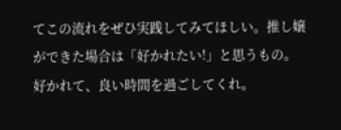てこの流れをぜひ実践してみてほしい。推し嬢ができた場合は「好かれたい!」と思うもの。好かれて、良い時間を過ごしてくれ。